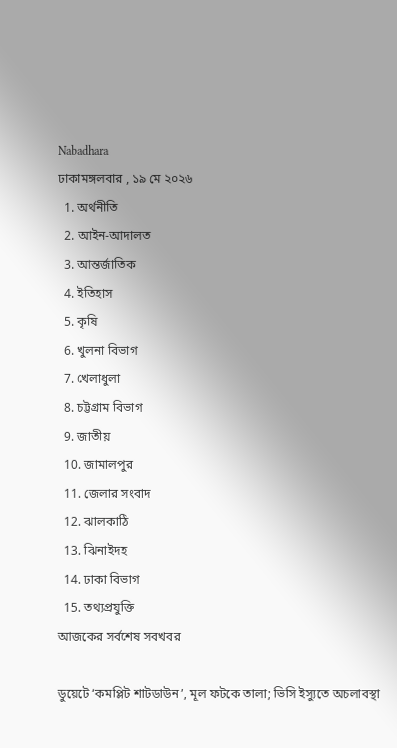Nabadhara
ঢাকামঙ্গলবার , ১৯ মে ২০২৬
  1. অর্থনীতি
  2. আইন-আদালত
  3. আন্তর্জাতিক
  4. ইতিহাস
  5. কৃষি
  6. খুলনা বিভাগ
  7. খেলাধুলা
  8. চট্টগ্রাম বিভাগ
  9. জাতীয়
  10. জামালপুর
  11. জেলার সংবাদ
  12. ঝালকাঠি
  13. ঝিনাইদহ
  14. ঢাকা বিভাগ
  15. তথ্যপ্রযুক্তি
আজকের সর্বশেষ সবখবর

ডুয়েটে ‘কমপ্লিট শাটডাউন’, মূল ফটকে তালা; ভিসি ইস্যুতে অচলাবস্থা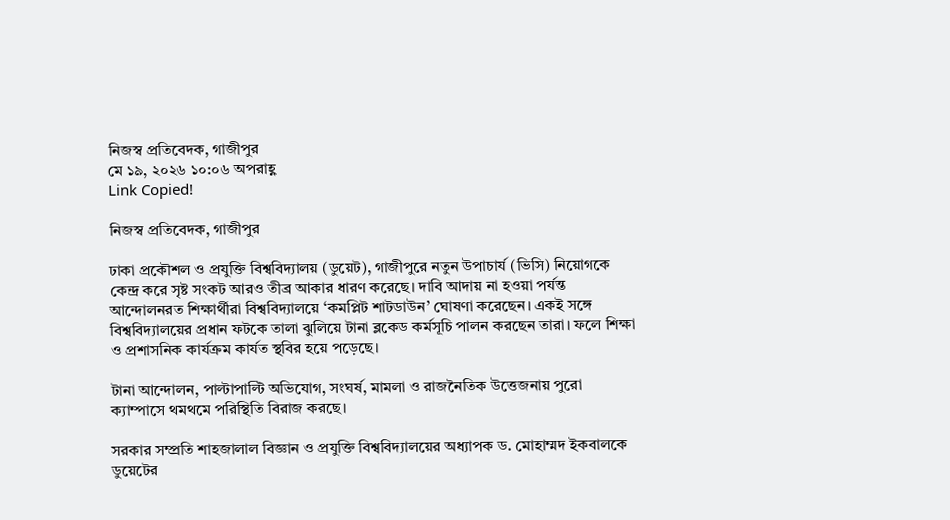নিজস্ব প্রতিবেদক, গাজীপুর
মে ১৯, ২০২৬ ১০:০৬ অপরাহ্ণ
Link Copied!

নিজস্ব প্রতিবেদক, গাজীপুর

ঢাকা প্রকৌশল ও প্রযুক্তি বিশ্ববিদ্যালয় (ডুয়েট), গাজীপুরে নতুন উপাচার্য (ভিসি) নিয়োগকে কেন্দ্র করে সৃষ্ট সংকট আরও তীব্র আকার ধারণ করেছে। দাবি আদায় না হওয়া পর্যন্ত আন্দোলনরত শিক্ষার্থীরা বিশ্ববিদ্যালয়ে ‘কমপ্লিট শাটডাউন’ ঘোষণা করেছেন। একই সঙ্গে বিশ্ববিদ্যালয়ের প্রধান ফটকে তালা ঝুলিয়ে টানা ব্লকেড কর্মসূচি পালন করছেন তারা। ফলে শিক্ষা ও প্রশাসনিক কার্যক্রম কার্যত স্থবির হয়ে পড়েছে।

টানা আন্দোলন, পাল্টাপাল্টি অভিযোগ, সংঘর্ষ, মামলা ও রাজনৈতিক উত্তেজনায় পুরো ক্যাম্পাসে থমথমে পরিস্থিতি বিরাজ করছে।

সরকার সম্প্রতি শাহজালাল বিজ্ঞান ও প্রযুক্তি বিশ্ববিদ্যালয়ের অধ্যাপক ড. মোহাম্মদ ইকবালকে ডুয়েটের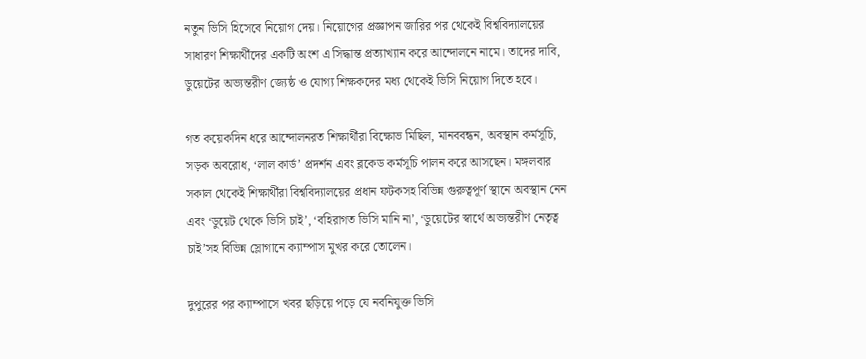নতুন ভিসি হিসেবে নিয়োগ দেয়। নিয়োগের প্রজ্ঞাপন জারির পর থেকেই বিশ্ববিদ্যালয়ের সাধারণ শিক্ষার্থীদের একটি অংশ এ সিদ্ধান্ত প্রত্যাখ্যান করে আন্দোলনে নামে। তাদের দাবি, ডুয়েটের অভ্যন্তরীণ জ্যেষ্ঠ ও যোগ্য শিক্ষকদের মধ্য থেকেই ভিসি নিয়োগ দিতে হবে।

গত কয়েকদিন ধরে আন্দোলনরত শিক্ষার্থীরা বিক্ষোভ মিছিল, মানববন্ধন, অবস্থান কর্মসূচি, সড়ক অবরোধ, ‘লাল কার্ড’ প্রদর্শন এবং ব্লকেড কর্মসূচি পালন করে আসছেন। মঙ্গলবার সকাল থেকেই শিক্ষার্থীরা বিশ্ববিদ্যালয়ের প্রধান ফটকসহ বিভিন্ন গুরুত্বপূর্ণ স্থানে অবস্থান নেন এবং ‘ডুয়েট থেকে ভিসি চাই’, ‘বহিরাগত ভিসি মানি না’, ‘ডুয়েটের স্বার্থে অভ্যন্তরীণ নেতৃত্ব চাই’সহ বিভিন্ন স্লোগানে ক্যাম্পাস মুখর করে তোলেন।

দুপুরের পর ক্যাম্পাসে খবর ছড়িয়ে পড়ে যে নবনিযুক্ত ভিসি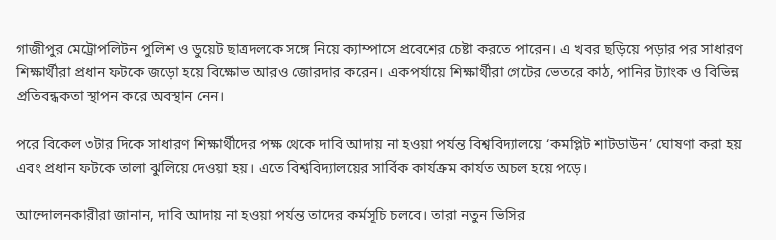গাজীপুর মেট্রোপলিটন পুলিশ ও ডুয়েট ছাত্রদলকে সঙ্গে নিয়ে ক্যাম্পাসে প্রবেশের চেষ্টা করতে পারেন। এ খবর ছড়িয়ে পড়ার পর সাধারণ শিক্ষার্থীরা প্রধান ফটকে জড়ো হয়ে বিক্ষোভ আরও জোরদার করেন। একপর্যায়ে শিক্ষার্থীরা গেটের ভেতরে কাঠ, পানির ট্যাংক ও বিভিন্ন প্রতিবন্ধকতা স্থাপন করে অবস্থান নেন।

পরে বিকেল ৩টার দিকে সাধারণ শিক্ষার্থীদের পক্ষ থেকে দাবি আদায় না হওয়া পর্যন্ত বিশ্ববিদ্যালয়ে ‘কমপ্লিট শাটডাউন’ ঘোষণা করা হয় এবং প্রধান ফটকে তালা ঝুলিয়ে দেওয়া হয়। এতে বিশ্ববিদ্যালয়ের সার্বিক কার্যক্রম কার্যত অচল হয়ে পড়ে।

আন্দোলনকারীরা জানান, দাবি আদায় না হওয়া পর্যন্ত তাদের কর্মসূচি চলবে। তারা নতুন ভিসির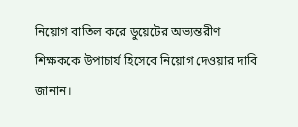নিয়োগ বাতিল করে ডুয়েটের অভ্যন্তরীণ শিক্ষককে উপাচার্য হিসেবে নিয়োগ দেওয়ার দাবি জানান।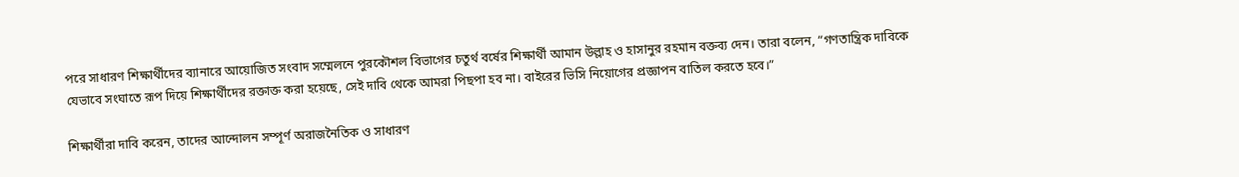পরে সাধারণ শিক্ষার্থীদের ব্যানারে আয়োজিত সংবাদ সম্মেলনে পুরকৌশল বিভাগের চতুর্থ বর্ষের শিক্ষার্থী আমান উল্লাহ ও হাসানুর রহমান বক্তব্য দেন। তারা বলেন, “গণতান্ত্রিক দাবিকে যেভাবে সংঘাতে রূপ দিয়ে শিক্ষার্থীদের রক্তাক্ত করা হয়েছে, সেই দাবি থেকে আমরা পিছপা হব না। বাইরের ভিসি নিয়োগের প্রজ্ঞাপন বাতিল করতে হবে।”

শিক্ষার্থীরা দাবি করেন, তাদের আন্দোলন সম্পূর্ণ অরাজনৈতিক ও সাধারণ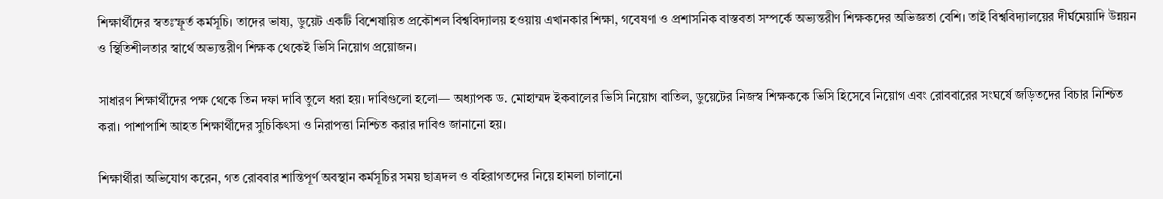শিক্ষার্থীদের স্বতঃস্ফূর্ত কর্মসূচি। তাদের ভাষ্য, ডুয়েট একটি বিশেষায়িত প্রকৌশল বিশ্ববিদ্যালয় হওয়ায় এখানকার শিক্ষা, গবেষণা ও প্রশাসনিক বাস্তবতা সম্পর্কে অভ্যন্তরীণ শিক্ষকদের অভিজ্ঞতা বেশি। তাই বিশ্ববিদ্যালয়ের দীর্ঘমেয়াদি উন্নয়ন ও স্থিতিশীলতার স্বার্থে অভ্যন্তরীণ শিক্ষক থেকেই ভিসি নিয়োগ প্রয়োজন।

সাধারণ শিক্ষার্থীদের পক্ষ থেকে তিন দফা দাবি তুলে ধরা হয়। দাবিগুলো হলো— অধ্যাপক ড. মোহাম্মদ ইকবালের ভিসি নিয়োগ বাতিল, ডুয়েটের নিজস্ব শিক্ষককে ভিসি হিসেবে নিয়োগ এবং রোববারের সংঘর্ষে জড়িতদের বিচার নিশ্চিত করা। পাশাপাশি আহত শিক্ষার্থীদের সুচিকিৎসা ও নিরাপত্তা নিশ্চিত করার দাবিও জানানো হয়।

শিক্ষার্থীরা অভিযোগ করেন, গত রোববার শান্তিপূর্ণ অবস্থান কর্মসূচির সময় ছাত্রদল ও বহিরাগতদের নিয়ে হামলা চালানো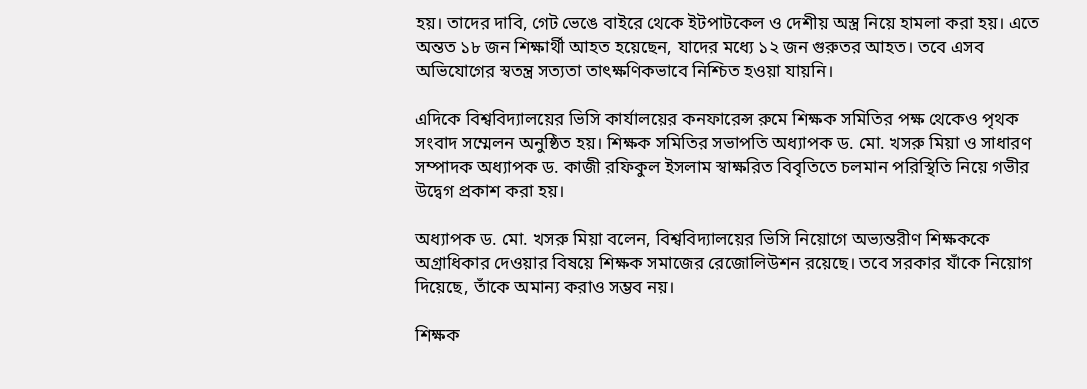হয়। তাদের দাবি, গেট ভেঙে বাইরে থেকে ইটপাটকেল ও দেশীয় অস্ত্র নিয়ে হামলা করা হয়। এতে অন্তত ১৮ জন শিক্ষার্থী আহত হয়েছেন, যাদের মধ্যে ১২ জন গুরুতর আহত। তবে এসব অভিযোগের স্বতন্ত্র সত্যতা তাৎক্ষণিকভাবে নিশ্চিত হওয়া যায়নি।

এদিকে বিশ্ববিদ্যালয়ের ভিসি কার্যালয়ের কনফারেন্স রুমে শিক্ষক সমিতির পক্ষ থেকেও পৃথক সংবাদ সম্মেলন অনুষ্ঠিত হয়। শিক্ষক সমিতির সভাপতি অধ্যাপক ড. মো. খসরু মিয়া ও সাধারণ সম্পাদক অধ্যাপক ড. কাজী রফিকুল ইসলাম স্বাক্ষরিত বিবৃতিতে চলমান পরিস্থিতি নিয়ে গভীর উদ্বেগ প্রকাশ করা হয়।

অধ্যাপক ড. মো. খসরু মিয়া বলেন, বিশ্ববিদ্যালয়ের ভিসি নিয়োগে অভ্যন্তরীণ শিক্ষককে অগ্রাধিকার দেওয়ার বিষয়ে শিক্ষক সমাজের রেজোলিউশন রয়েছে। তবে সরকার যাঁকে নিয়োগ দিয়েছে, তাঁকে অমান্য করাও সম্ভব নয়।

শিক্ষক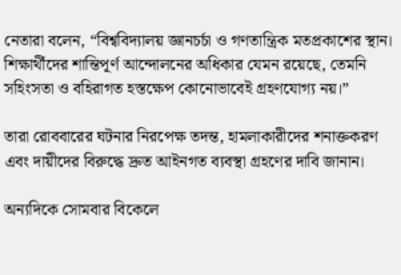নেতারা বলেন, “বিশ্ববিদ্যালয় জ্ঞানচর্চা ও গণতান্ত্রিক মতপ্রকাশের স্থান। শিক্ষার্থীদের শান্তিপূর্ণ আন্দোলনের অধিকার যেমন রয়েছে, তেমনি সহিংসতা ও বহিরাগত হস্তক্ষেপ কোনোভাবেই গ্রহণযোগ্য নয়।”

তারা রোববারের ঘটনার নিরপেক্ষ তদন্ত, হামলাকারীদের শনাক্তকরণ এবং দায়ীদের বিরুদ্ধে দ্রুত আইনগত ব্যবস্থা গ্রহণের দাবি জানান।

অন্যদিকে সোমবার বিকেলে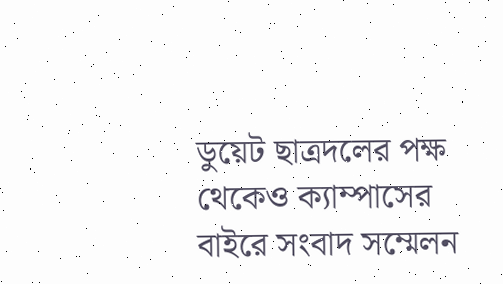ডুয়েট ছাত্রদলের পক্ষ থেকেও ক্যাম্পাসের বাইরে সংবাদ সম্মেলন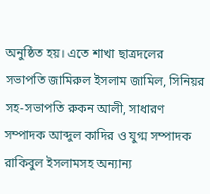অনুষ্ঠিত হয়। এতে শাখা ছাত্রদলের সভাপতি জামিরুল ইসলাম জামিল, সিনিয়র সহ-সভাপতি রুকন আলী, সাধারণ সম্পাদক আব্দুল কাদির ও যুগ্ম সম্পাদক রাকিবুল ইসলামসহ অন্যান্য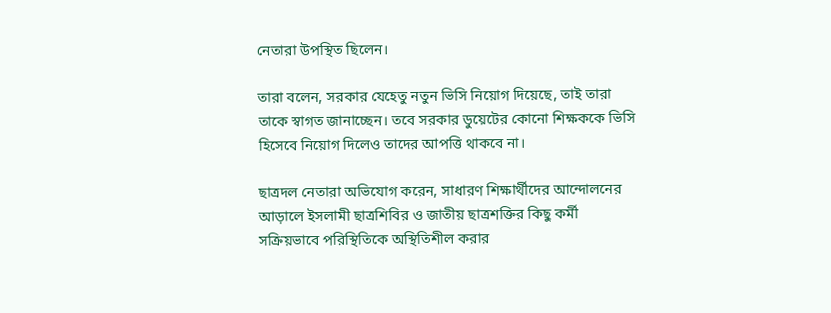নেতারা উপস্থিত ছিলেন।

তারা বলেন, সরকার যেহেতু নতুন ভিসি নিয়োগ দিয়েছে, তাই তারা তাকে স্বাগত জানাচ্ছেন। তবে সরকার ডুয়েটের কোনো শিক্ষককে ভিসি হিসেবে নিয়োগ দিলেও তাদের আপত্তি থাকবে না।

ছাত্রদল নেতারা অভিযোগ করেন, সাধারণ শিক্ষার্থীদের আন্দোলনের আড়ালে ইসলামী ছাত্রশিবির ও জাতীয় ছাত্রশক্তির কিছু কর্মী সক্রিয়ভাবে পরিস্থিতিকে অস্থিতিশীল করার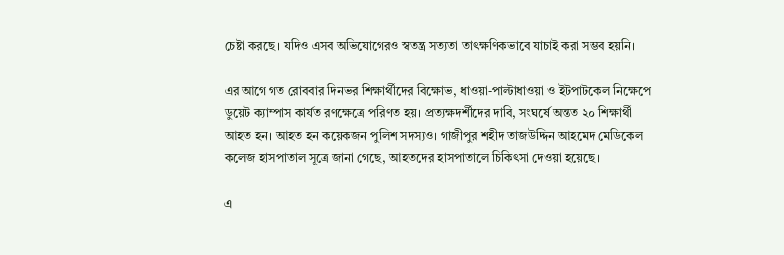চেষ্টা করছে। যদিও এসব অভিযোগেরও স্বতন্ত্র সত্যতা তাৎক্ষণিকভাবে যাচাই করা সম্ভব হয়নি।

এর আগে গত রোববার দিনভর শিক্ষার্থীদের বিক্ষোভ, ধাওয়া-পাল্টাধাওয়া ও ইটপাটকেল নিক্ষেপে ডুয়েট ক্যাম্পাস কার্যত রণক্ষেত্রে পরিণত হয়। প্রত্যক্ষদর্শীদের দাবি, সংঘর্ষে অন্তত ২০ শিক্ষার্থী আহত হন। আহত হন কয়েকজন পুলিশ সদস্যও। গাজীপুর শহীদ তাজউদ্দিন আহমেদ মেডিকেল কলেজ হাসপাতাল সূত্রে জানা গেছে, আহতদের হাসপাতালে চিকিৎসা দেওয়া হয়েছে।

এ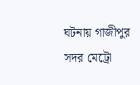ঘটনায় গাজীপুর সদর মেট্রো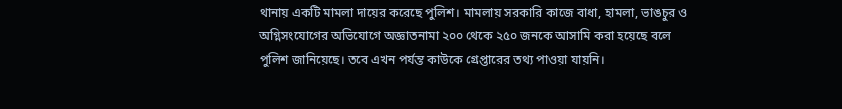থানায় একটি মামলা দায়ের করেছে পুলিশ। মামলায় সরকারি কাজে বাধা, হামলা, ভাঙচুর ও অগ্নিসংযোগের অভিযোগে অজ্ঞাতনামা ২০০ থেকে ২৫০ জনকে আসামি করা হয়েছে বলে পুলিশ জানিয়েছে। তবে এখন পর্যন্ত কাউকে গ্রেপ্তারের তথ্য পাওয়া যায়নি।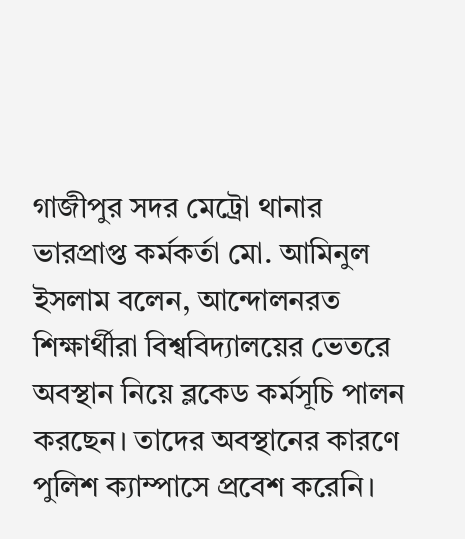গাজীপুর সদর মেট্রো থানার ভারপ্রাপ্ত কর্মকর্তা মো. আমিনুল ইসলাম বলেন, আন্দোলনরত শিক্ষার্থীরা বিশ্ববিদ্যালয়ের ভেতরে অবস্থান নিয়ে ব্লকেড কর্মসূচি পালন করছেন। তাদের অবস্থানের কারণে পুলিশ ক্যাম্পাসে প্রবেশ করেনি।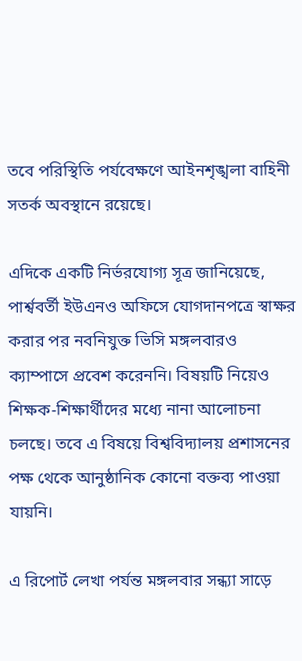তবে পরিস্থিতি পর্যবেক্ষণে আইনশৃঙ্খলা বাহিনী সতর্ক অবস্থানে রয়েছে।

এদিকে একটি নির্ভরযোগ্য সূত্র জানিয়েছে, পার্শ্ববর্তী ইউএনও অফিসে যোগদানপত্রে স্বাক্ষর করার পর নবনিযুক্ত ভিসি মঙ্গলবারও ক্যাম্পাসে প্রবেশ করেননি। বিষয়টি নিয়েও শিক্ষক-শিক্ষার্থীদের মধ্যে নানা আলোচনা চলছে। তবে এ বিষয়ে বিশ্ববিদ্যালয় প্রশাসনের পক্ষ থেকে আনুষ্ঠানিক কোনো বক্তব্য পাওয়া যায়নি।

এ রিপোর্ট লেখা পর্যন্ত মঙ্গলবার সন্ধ্যা সাড়ে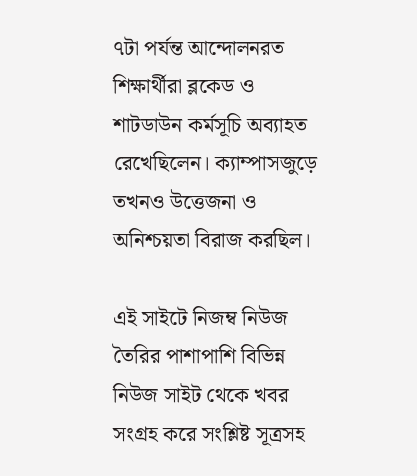৭টা পর্যন্ত আন্দোলনরত শিক্ষার্থীরা ব্লকেড ও শাটডাউন কর্মসূচি অব্যাহত রেখেছিলেন। ক্যাম্পাসজুড়ে তখনও উত্তেজনা ও অনিশ্চয়তা বিরাজ করছিল।

এই সাইটে নিজম্ব নিউজ তৈরির পাশাপাশি বিভিন্ন নিউজ সাইট থেকে খবর সংগ্রহ করে সংশ্লিষ্ট সূত্রসহ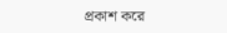প্রকাশ করে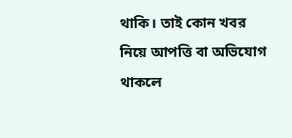থাকি। তাই কোন খবর নিয়ে আপত্তি বা অভিযোগ থাকলে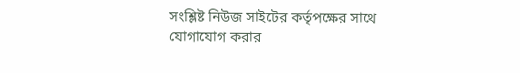সংশ্লিষ্ট নিউজ সাইটের কর্তৃপক্ষের সাথে যোগাযোগ করার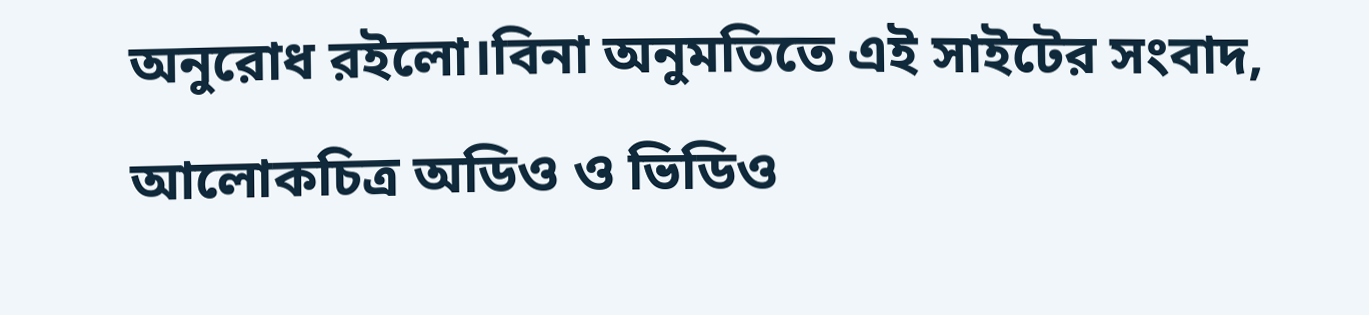অনুরোধ রইলো।বিনা অনুমতিতে এই সাইটের সংবাদ, আলোকচিত্র অডিও ও ভিডিও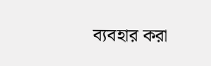ব্যবহার করা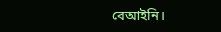বেআইনি।